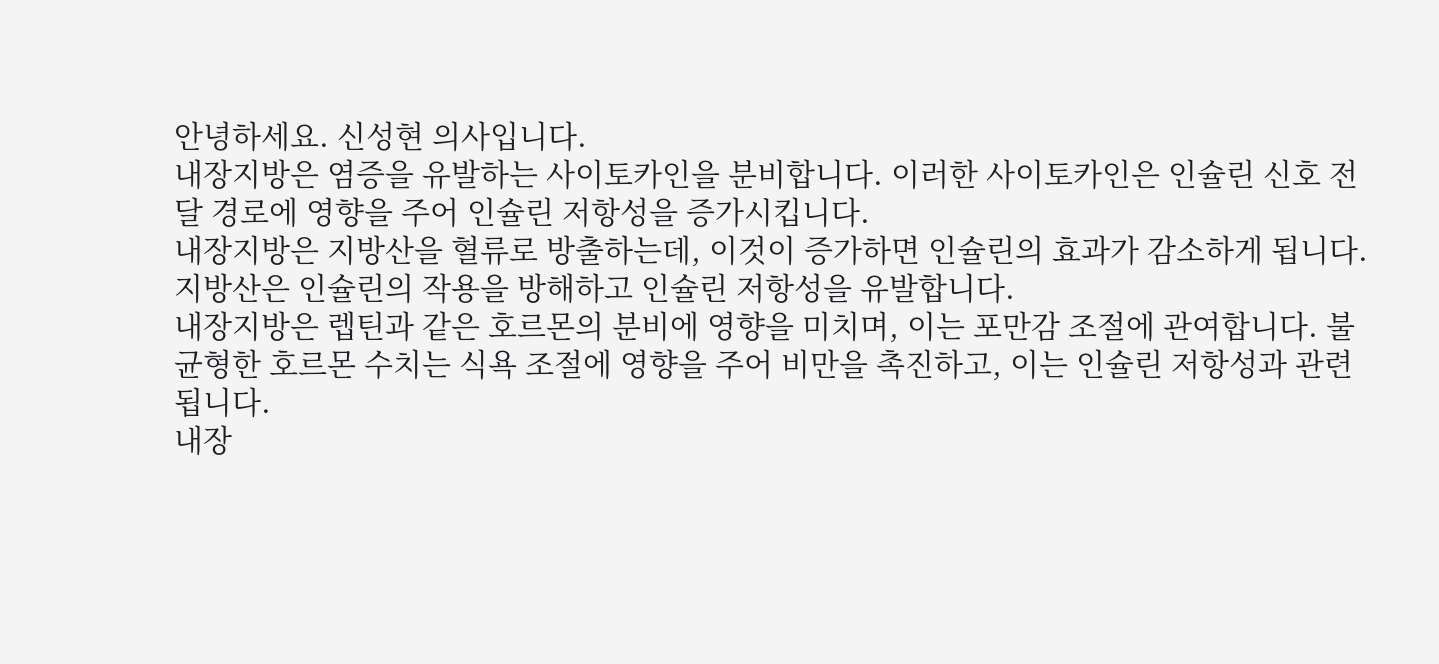안녕하세요. 신성현 의사입니다.
내장지방은 염증을 유발하는 사이토카인을 분비합니다. 이러한 사이토카인은 인슐린 신호 전달 경로에 영향을 주어 인슐린 저항성을 증가시킵니다.
내장지방은 지방산을 혈류로 방출하는데, 이것이 증가하면 인슐린의 효과가 감소하게 됩니다. 지방산은 인슐린의 작용을 방해하고 인슐린 저항성을 유발합니다.
내장지방은 렙틴과 같은 호르몬의 분비에 영향을 미치며, 이는 포만감 조절에 관여합니다. 불균형한 호르몬 수치는 식욕 조절에 영향을 주어 비만을 촉진하고, 이는 인슐린 저항성과 관련됩니다.
내장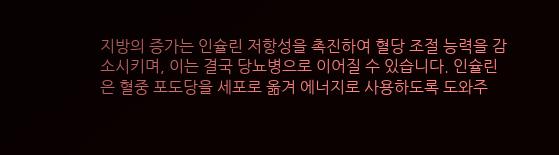지방의 증가는 인슐린 저항성을 촉진하여 혈당 조절 능력을 감소시키며, 이는 결국 당뇨병으로 이어질 수 있습니다. 인슐린은 혈중 포도당을 세포로 옮겨 에너지로 사용하도록 도와주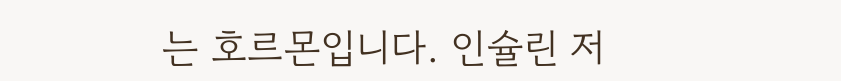는 호르몬입니다. 인슐린 저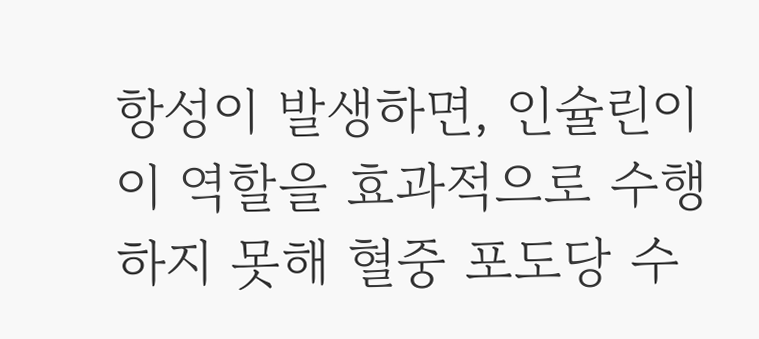항성이 발생하면, 인슐린이 이 역할을 효과적으로 수행하지 못해 혈중 포도당 수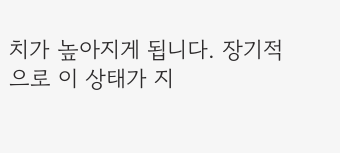치가 높아지게 됩니다. 장기적으로 이 상태가 지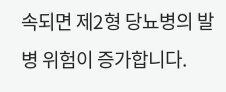속되면 제2형 당뇨병의 발병 위험이 증가합니다.